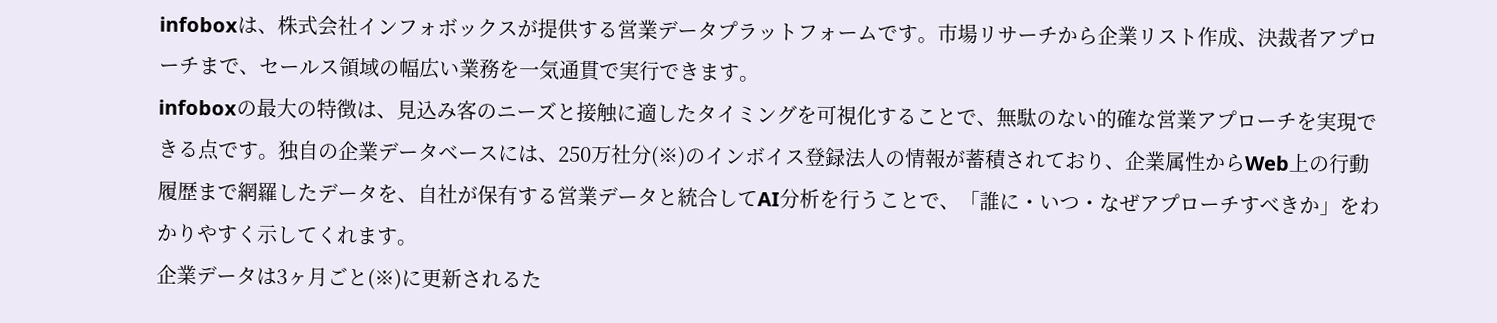infoboxは、株式会社インフォボックスが提供する営業データプラットフォームです。市場リサーチから企業リスト作成、決裁者アプローチまで、セールス領域の幅広い業務を一気通貫で実行できます。
infoboxの最大の特徴は、見込み客のニーズと接触に適したタイミングを可視化することで、無駄のない的確な営業アプローチを実現できる点です。独自の企業データベースには、250万社分(※)のインボイス登録法人の情報が蓄積されており、企業属性からWeb上の行動履歴まで網羅したデータを、自社が保有する営業データと統合してAI分析を行うことで、「誰に・いつ・なぜアプローチすべきか」をわかりやすく示してくれます。
企業データは3ヶ月ごと(※)に更新されるた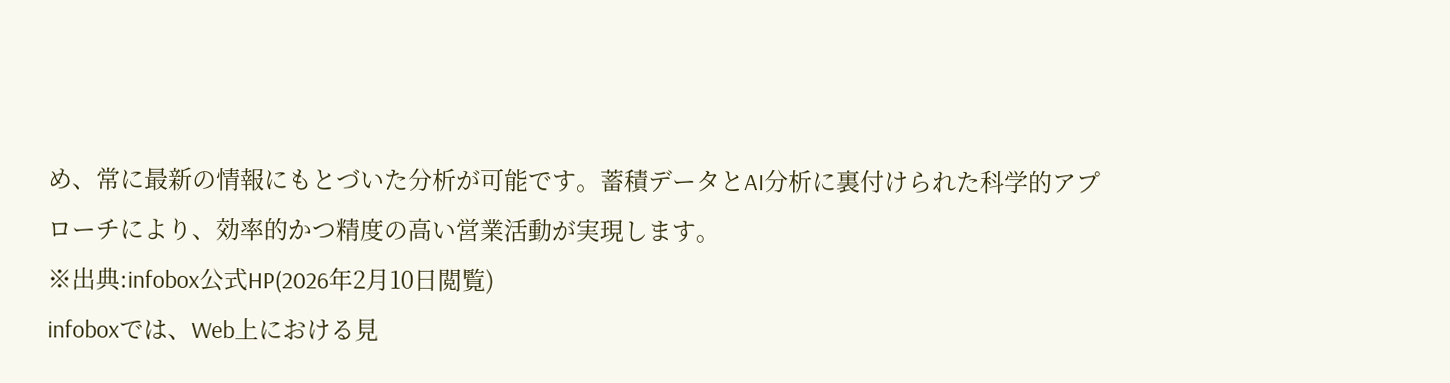め、常に最新の情報にもとづいた分析が可能です。蓄積データとAI分析に裏付けられた科学的アプローチにより、効率的かつ精度の高い営業活動が実現します。
※出典:infobox公式HP(2026年2月10日閲覧)
infoboxでは、Web上における見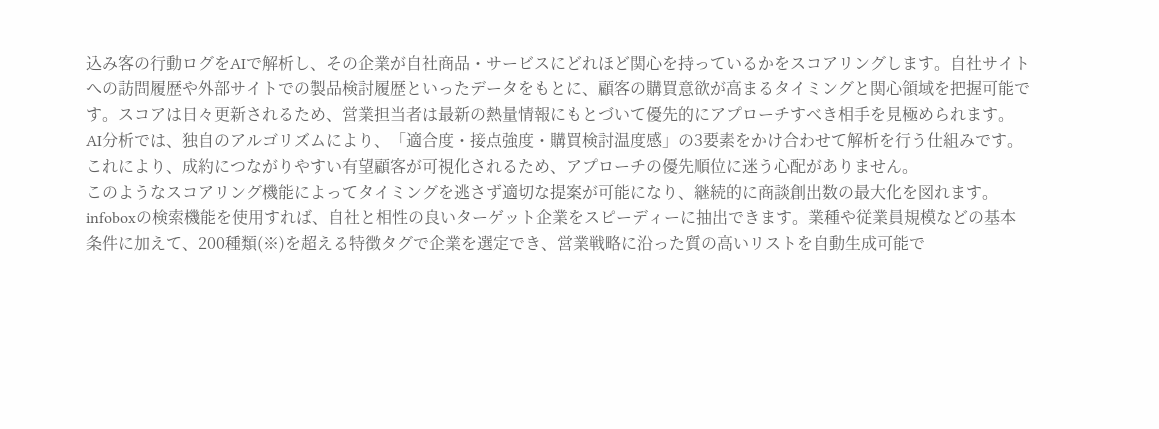込み客の行動ログをAIで解析し、その企業が自社商品・サービスにどれほど関心を持っているかをスコアリングします。自社サイトへの訪問履歴や外部サイトでの製品検討履歴といったデータをもとに、顧客の購買意欲が高まるタイミングと関心領域を把握可能です。スコアは日々更新されるため、営業担当者は最新の熱量情報にもとづいて優先的にアプローチすべき相手を見極められます。
AI分析では、独自のアルゴリズムにより、「適合度・接点強度・購買検討温度感」の3要素をかけ合わせて解析を行う仕組みです。これにより、成約につながりやすい有望顧客が可視化されるため、アプローチの優先順位に迷う心配がありません。
このようなスコアリング機能によってタイミングを逃さず適切な提案が可能になり、継続的に商談創出数の最大化を図れます。
infoboxの検索機能を使用すれば、自社と相性の良いターゲット企業をスピーディーに抽出できます。業種や従業員規模などの基本条件に加えて、200種類(※)を超える特徴タグで企業を選定でき、営業戦略に沿った質の高いリストを自動生成可能で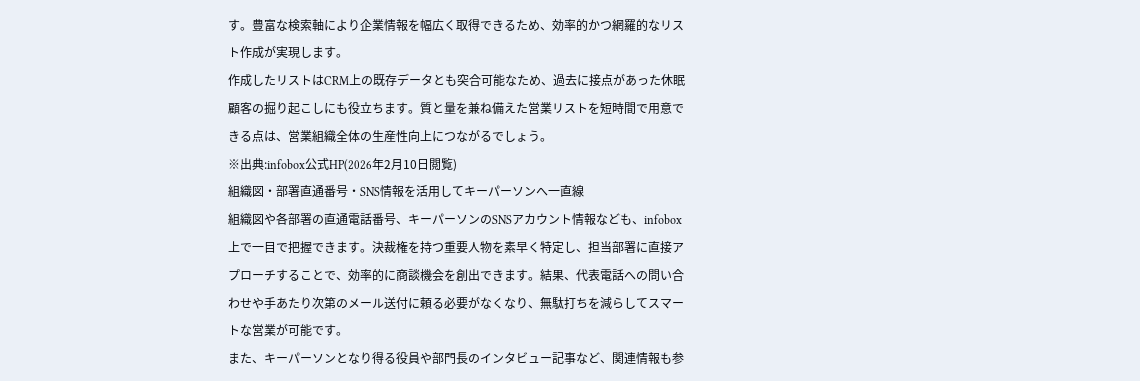す。豊富な検索軸により企業情報を幅広く取得できるため、効率的かつ網羅的なリスト作成が実現します。
作成したリストはCRM上の既存データとも突合可能なため、過去に接点があった休眠顧客の掘り起こしにも役立ちます。質と量を兼ね備えた営業リストを短時間で用意できる点は、営業組織全体の生産性向上につながるでしょう。
※出典:infobox公式HP(2026年2月10日閲覧)
組織図・部署直通番号・SNS情報を活用してキーパーソンへ一直線
組織図や各部署の直通電話番号、キーパーソンのSNSアカウント情報なども、infobox上で一目で把握できます。決裁権を持つ重要人物を素早く特定し、担当部署に直接アプローチすることで、効率的に商談機会を創出できます。結果、代表電話への問い合わせや手あたり次第のメール送付に頼る必要がなくなり、無駄打ちを減らしてスマートな営業が可能です。
また、キーパーソンとなり得る役員や部門長のインタビュー記事など、関連情報も参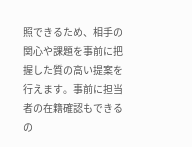照できるため、相手の関心や課題を事前に把握した質の高い提案を行えます。事前に担当者の在籍確認もできるの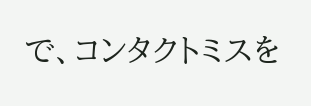で、コンタクトミスを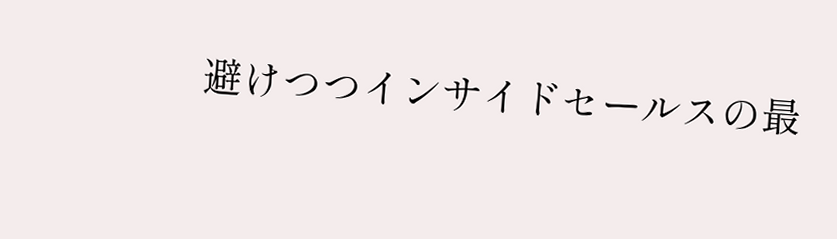避けつつインサイドセールスの最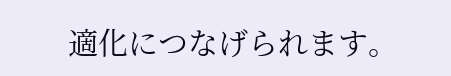適化につなげられます。